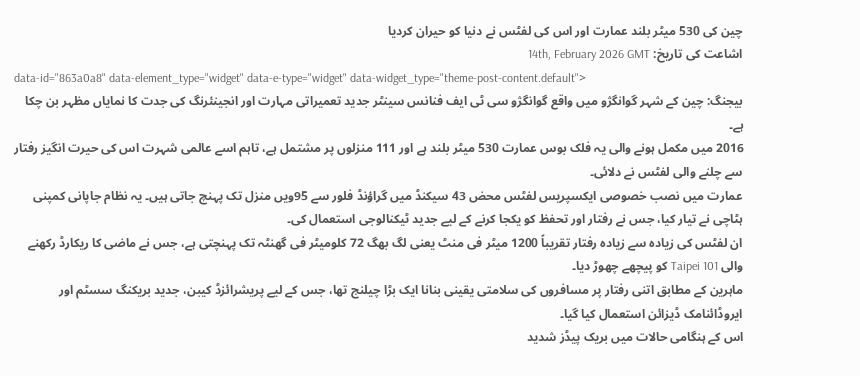چین کی 530 میٹر بلند عمارت اور اس کی لفٹس نے دنیا کو حیران کردیا
اشاعت کی تاریخ: 14th, February 2026 GMT
data-id="863a0a8" data-element_type="widget" data-e-type="widget" data-widget_type="theme-post-content.default">
بیجنگ: چین کے شہر گوانگژو میں واقع گوانگژو سی ٹی ایف فنانس سینٹر جدید تعمیراتی مہارت اور انجینئرنگ کی جدت کا نمایاں مظہر بن چکا ہے۔
2016 میں مکمل ہونے والی یہ فلک بوس عمارت 530 میٹر بلند ہے اور 111 منزلوں پر مشتمل ہے، تاہم اسے عالمی شہرت اس کی حیرت انگیز رفتار سے چلنے والی لفٹس نے دلائی۔
عمارت میں نصب خصوصی ایکسپریس لفٹس محض 43 سیکنڈ میں گراؤنڈ فلور سے 95ویں منزل تک پہنچ جاتی ہیں۔ یہ نظام جاپانی کمپنی ہٹاچی نے تیار کیا، جس نے رفتار اور تحفظ کو یکجا کرنے کے لیے جدید ٹیکنالوجی استعمال کی۔
ان لفٹس کی زیادہ سے زیادہ رفتار تقریباً 1200 میٹر فی منٹ یعنی لگ بھگ 72 کلومیٹر فی گھنٹہ تک پہنچتی ہے، جس نے ماضی کا ریکارڈ رکھنے والی Taipei 101 کو پیچھے چھوڑ دیا۔
ماہرین کے مطابق اتنی رفتار پر مسافروں کی سلامتی یقینی بنانا ایک بڑا چیلنج تھا، جس کے لیے پریشرائزڈ کیبن، جدید بریکنگ سسٹم اور ایروڈائنامک ڈیزائن استعمال کیا گیا۔
اس کے ہنگامی حالات میں بریک پیڈز شدید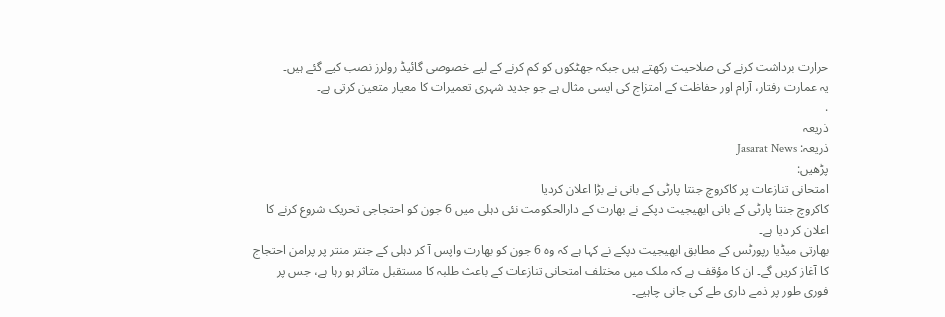حرارت برداشت کرنے کی صلاحیت رکھتے ہیں جبکہ جھٹکوں کو کم کرنے کے لیے خصوصی گائیڈ رولرز نصب کیے گئے ہیں۔
یہ عمارت رفتار، آرام اور حفاظت کے امتزاج کی ایسی مثال ہے جو جدید شہری تعمیرات کا معیار متعین کرتی ہے۔
.
ذریعہ
ذریعہ: Jasarat News
پڑھیں:
امتحانی تنازعات پر کاکروچ جنتا پارٹی کے بانی نے بڑا اعلان کردیا
کاکروچ جنتا پارٹی کے بانی ابھیجیت دپکے نے بھارت کے دارالحکومت نئی دہلی میں 6 جون کو احتجاجی تحریک شروع کرنے کا اعلان کر دیا ہے۔
بھارتی میڈیا رپورٹس کے مطابق ابھیجیت دپکے نے کہا ہے کہ وہ 6 جون کو بھارت واپس آ کر دہلی کے جنتر منتر پر پرامن احتجاج کا آغاز کریں گے۔ ان کا مؤقف ہے کہ ملک میں مختلف امتحانی تنازعات کے باعث طلبہ کا مستقبل متاثر ہو رہا ہے، جس پر فوری طور پر ذمے داری طے کی جانی چاہیے۔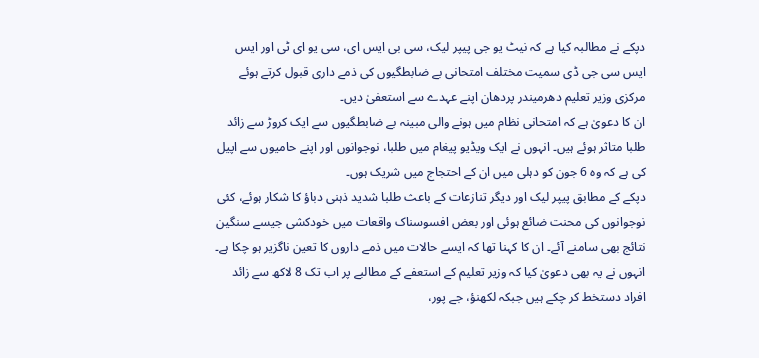دپکے نے مطالبہ کیا ہے کہ نیٹ یو جی پیپر لیک، سی بی ایس ای، سی یو ای ٹی اور ایس ایس سی جی ڈی سمیت مختلف امتحانی بے ضابطگیوں کی ذمے داری قبول کرتے ہوئے مرکزی وزیر تعلیم دھرمیندر پردھان اپنے عہدے سے استعفیٰ دیں۔
ان کا دعویٰ ہے کہ امتحانی نظام میں ہونے والی مبینہ بے ضابطگیوں سے ایک کروڑ سے زائد طلبا متاثر ہوئے ہیں۔ انہوں نے ایک ویڈیو پیغام میں طلبا، نوجوانوں اور اپنے حامیوں سے اپیل کی ہے کہ وہ 6 جون کو دہلی میں ان کے احتجاج میں شریک ہوں۔
دپکے کے مطابق پیپر لیک اور دیگر تنازعات کے باعث طلبا شدید ذہنی دباؤ کا شکار ہوئے، کئی نوجوانوں کی محنت ضائع ہوئی اور بعض افسوسناک واقعات میں خودکشی جیسے سنگین نتائج بھی سامنے آئے۔ ان کا کہنا تھا کہ ایسے حالات میں ذمے داروں کا تعین ناگزیر ہو چکا ہے۔
انہوں نے یہ بھی دعویٰ کیا کہ وزیر تعلیم کے استعفے کے مطالبے پر اب تک 8 لاکھ سے زائد افراد دستخط کر چکے ہیں جبکہ لکھنؤ، جے پور،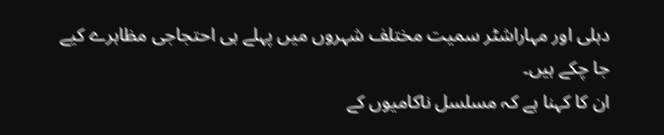دہلی اور مہاراشٹر سمیت مختلف شہروں میں پہلے ہی احتجاجی مظاہرے کیے جا چکے ہیں۔
ان کا کہنا ہے کہ مسلسل ناکامیوں کے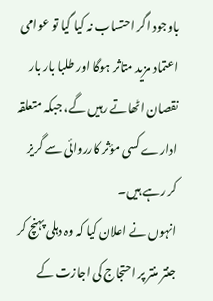باوجود اگر احتساب نہ کیا گیا تو عوامی اعتماد مزید متاثر ہوگا اور طلبا بار بار نقصان اٹھاتے رہیں گے، جبکہ متعلقہ ادارے کسی مؤثر کارروائی سے گریز کر رہے ہیں۔
انہوں نے اعلان کیا کہ وہ دہلی پہنچ کر جنتر منتر پر احتجاج کی اجازت کے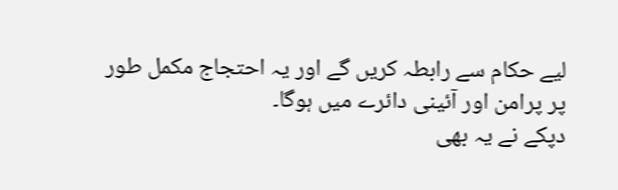لیے حکام سے رابطہ کریں گے اور یہ احتجاج مکمل طور پر پرامن اور آئینی دائرے میں ہوگا۔
دپکے نے یہ بھی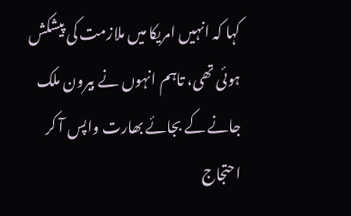کہا کہ انہیں امریکا میں ملازمت کی پیشکش ہوئی تھی، تاہم انہوں نے بیرون ملک جانے کے بجائے بھارت واپس آ کر احتجاج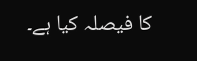کا فیصلہ کیا ہے۔